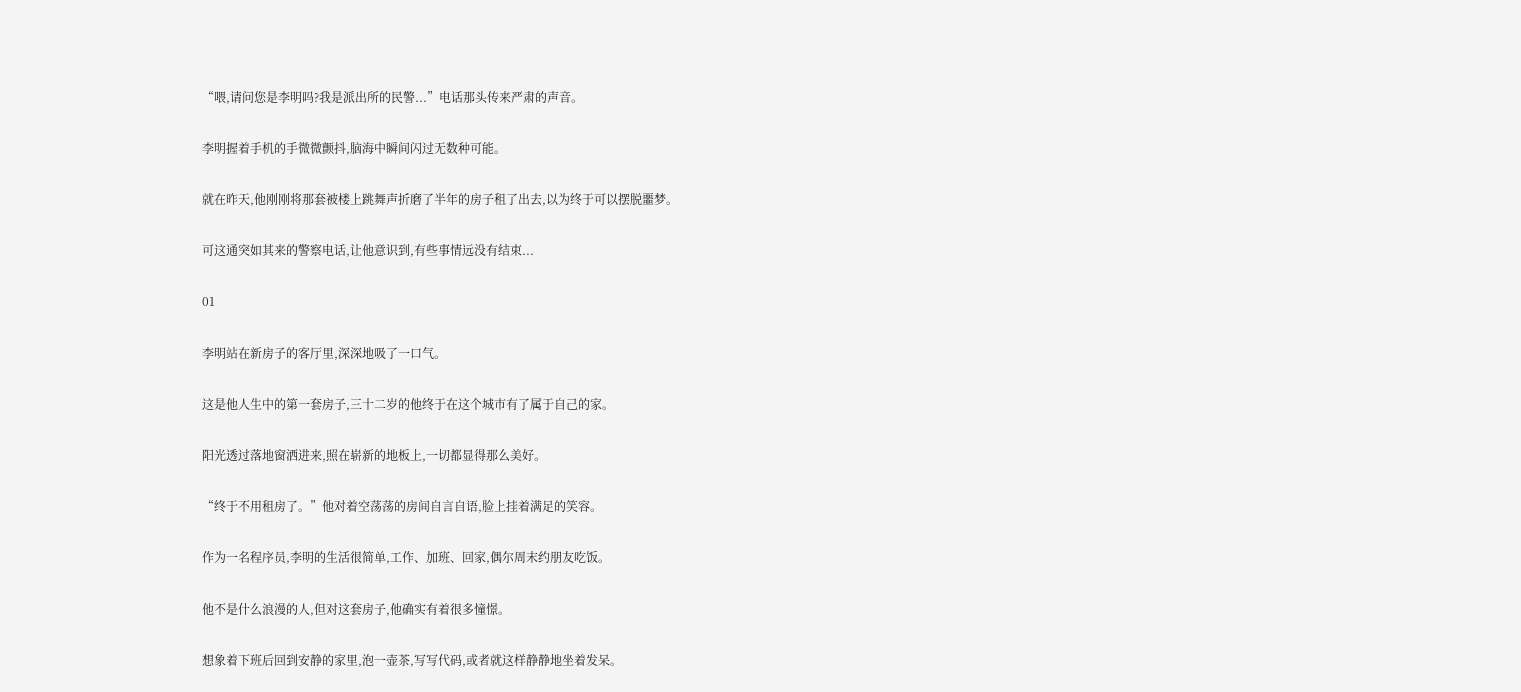“喂,请问您是李明吗?我是派出所的民警...”电话那头传来严肃的声音。

李明握着手机的手微微颤抖,脑海中瞬间闪过无数种可能。

就在昨天,他刚刚将那套被楼上跳舞声折磨了半年的房子租了出去,以为终于可以摆脱噩梦。

可这通突如其来的警察电话,让他意识到,有些事情远没有结束...

01

李明站在新房子的客厅里,深深地吸了一口气。

这是他人生中的第一套房子,三十二岁的他终于在这个城市有了属于自己的家。

阳光透过落地窗洒进来,照在崭新的地板上,一切都显得那么美好。

“终于不用租房了。”他对着空荡荡的房间自言自语,脸上挂着满足的笑容。

作为一名程序员,李明的生活很简单,工作、加班、回家,偶尔周末约朋友吃饭。

他不是什么浪漫的人,但对这套房子,他确实有着很多憧憬。

想象着下班后回到安静的家里,泡一壶茶,写写代码,或者就这样静静地坐着发呆。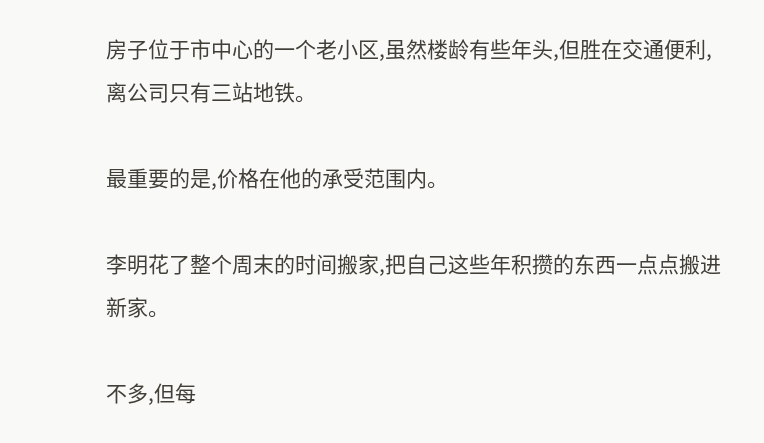房子位于市中心的一个老小区,虽然楼龄有些年头,但胜在交通便利,离公司只有三站地铁。

最重要的是,价格在他的承受范围内。

李明花了整个周末的时间搬家,把自己这些年积攒的东西一点点搬进新家。

不多,但每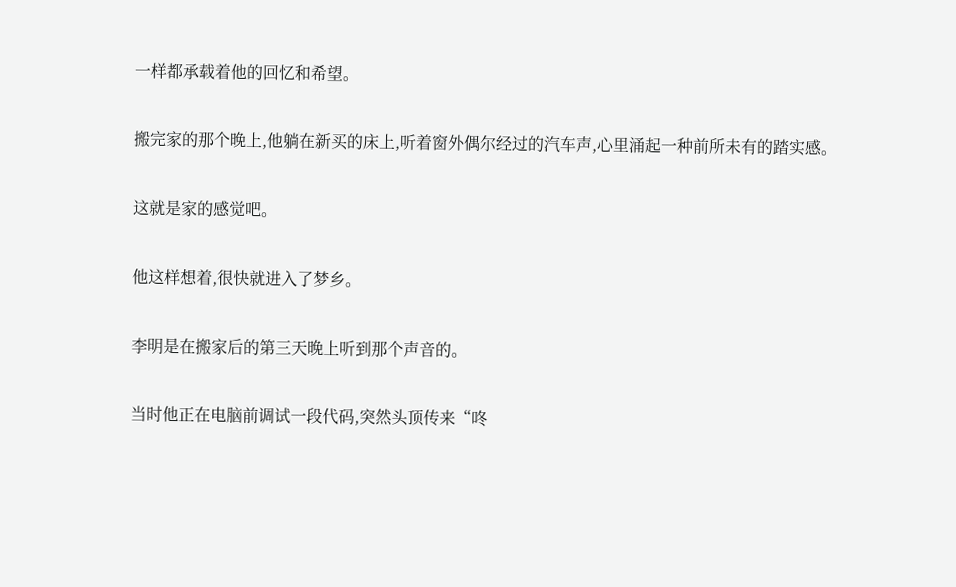一样都承载着他的回忆和希望。

搬完家的那个晚上,他躺在新买的床上,听着窗外偶尔经过的汽车声,心里涌起一种前所未有的踏实感。

这就是家的感觉吧。

他这样想着,很快就进入了梦乡。

李明是在搬家后的第三天晚上听到那个声音的。

当时他正在电脑前调试一段代码,突然头顶传来“咚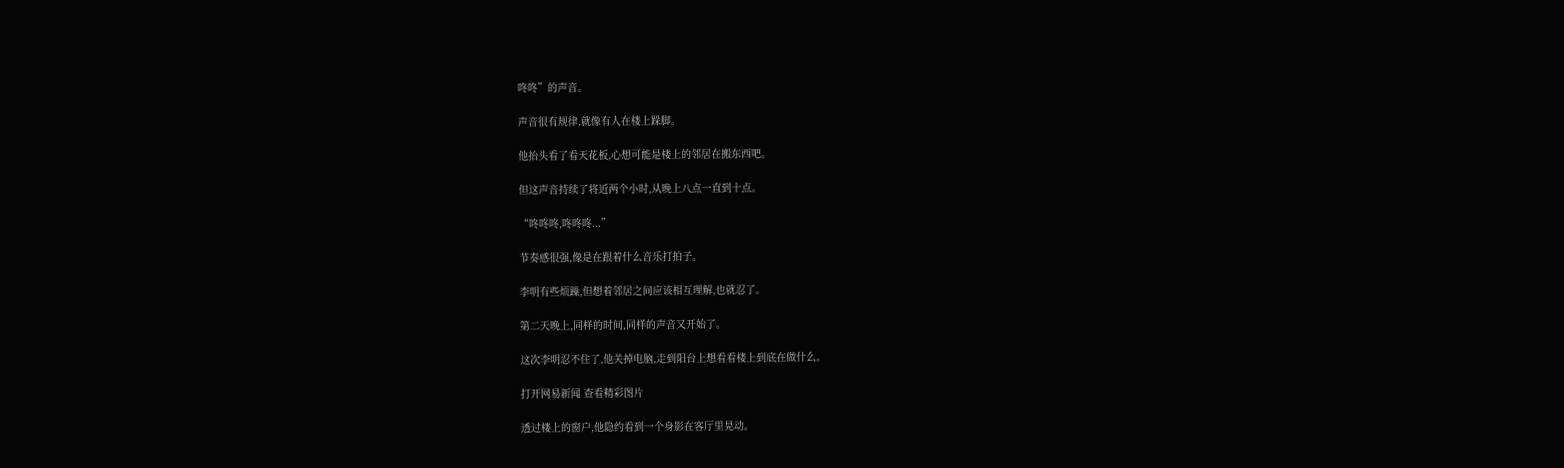咚咚”的声音。

声音很有规律,就像有人在楼上跺脚。

他抬头看了看天花板,心想可能是楼上的邻居在搬东西吧。

但这声音持续了将近两个小时,从晚上八点一直到十点。

“咚咚咚,咚咚咚...”

节奏感很强,像是在跟着什么音乐打拍子。

李明有些烦躁,但想着邻居之间应该相互理解,也就忍了。

第二天晚上,同样的时间,同样的声音又开始了。

这次李明忍不住了,他关掉电脑,走到阳台上想看看楼上到底在做什么。

打开网易新闻 查看精彩图片

透过楼上的窗户,他隐约看到一个身影在客厅里晃动。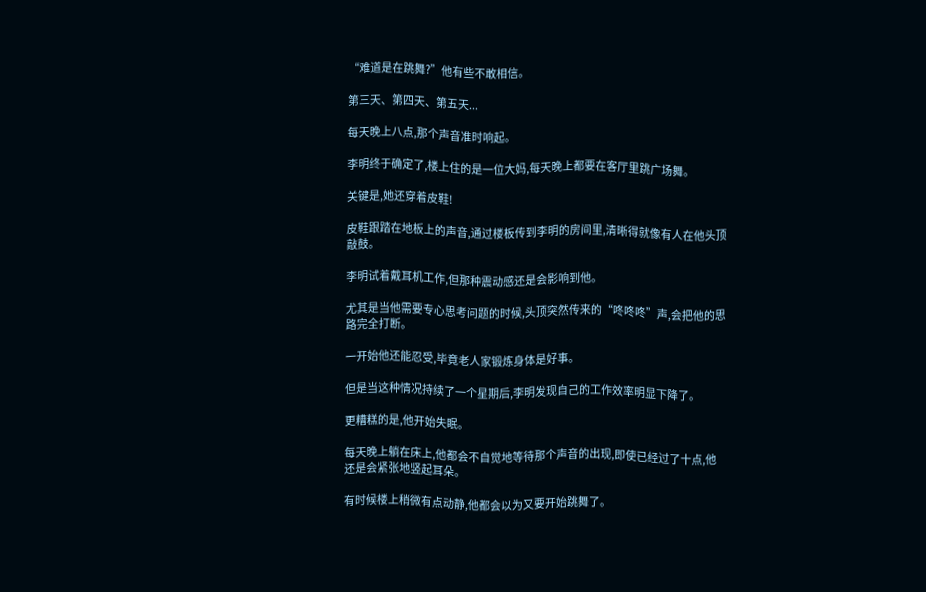“难道是在跳舞?”他有些不敢相信。

第三天、第四天、第五天...

每天晚上八点,那个声音准时响起。

李明终于确定了,楼上住的是一位大妈,每天晚上都要在客厅里跳广场舞。

关键是,她还穿着皮鞋!

皮鞋跟踏在地板上的声音,通过楼板传到李明的房间里,清晰得就像有人在他头顶敲鼓。

李明试着戴耳机工作,但那种震动感还是会影响到他。

尤其是当他需要专心思考问题的时候,头顶突然传来的“咚咚咚”声,会把他的思路完全打断。

一开始他还能忍受,毕竟老人家锻炼身体是好事。

但是当这种情况持续了一个星期后,李明发现自己的工作效率明显下降了。

更糟糕的是,他开始失眠。

每天晚上躺在床上,他都会不自觉地等待那个声音的出现,即使已经过了十点,他还是会紧张地竖起耳朵。

有时候楼上稍微有点动静,他都会以为又要开始跳舞了。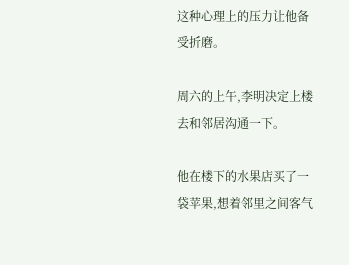这种心理上的压力让他备受折磨。

周六的上午,李明决定上楼去和邻居沟通一下。

他在楼下的水果店买了一袋苹果,想着邻里之间客气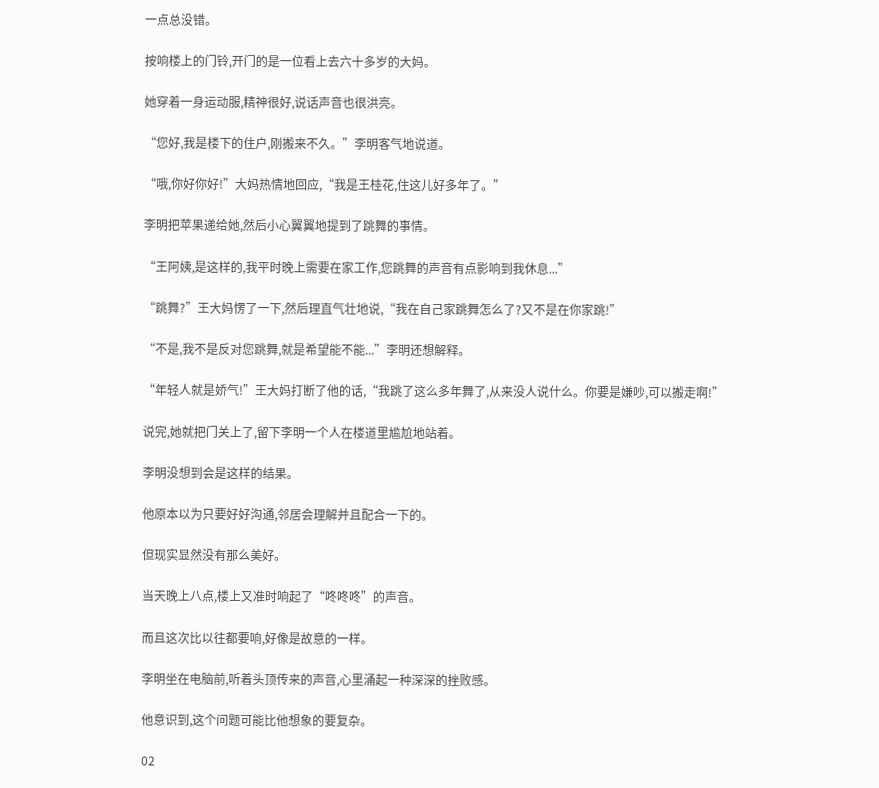一点总没错。

按响楼上的门铃,开门的是一位看上去六十多岁的大妈。

她穿着一身运动服,精神很好,说话声音也很洪亮。

“您好,我是楼下的住户,刚搬来不久。”李明客气地说道。

“哦,你好你好!”大妈热情地回应,“我是王桂花,住这儿好多年了。”

李明把苹果递给她,然后小心翼翼地提到了跳舞的事情。

“王阿姨,是这样的,我平时晚上需要在家工作,您跳舞的声音有点影响到我休息...”

“跳舞?”王大妈愣了一下,然后理直气壮地说,“我在自己家跳舞怎么了?又不是在你家跳!”

“不是,我不是反对您跳舞,就是希望能不能...”李明还想解释。

“年轻人就是娇气!”王大妈打断了他的话,“我跳了这么多年舞了,从来没人说什么。你要是嫌吵,可以搬走啊!”

说完,她就把门关上了,留下李明一个人在楼道里尴尬地站着。

李明没想到会是这样的结果。

他原本以为只要好好沟通,邻居会理解并且配合一下的。

但现实显然没有那么美好。

当天晚上八点,楼上又准时响起了“咚咚咚”的声音。

而且这次比以往都要响,好像是故意的一样。

李明坐在电脑前,听着头顶传来的声音,心里涌起一种深深的挫败感。

他意识到,这个问题可能比他想象的要复杂。

02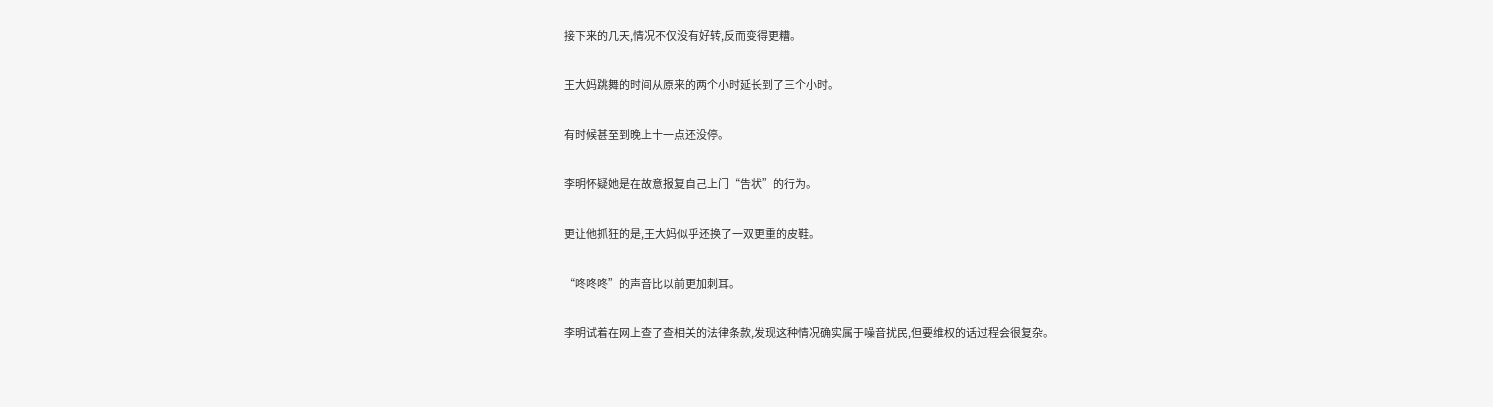接下来的几天,情况不仅没有好转,反而变得更糟。

王大妈跳舞的时间从原来的两个小时延长到了三个小时。

有时候甚至到晚上十一点还没停。

李明怀疑她是在故意报复自己上门“告状”的行为。

更让他抓狂的是,王大妈似乎还换了一双更重的皮鞋。

“咚咚咚”的声音比以前更加刺耳。

李明试着在网上查了查相关的法律条款,发现这种情况确实属于噪音扰民,但要维权的话过程会很复杂。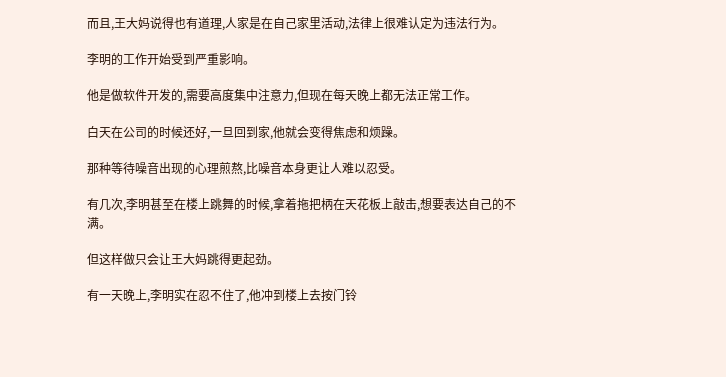而且,王大妈说得也有道理,人家是在自己家里活动,法律上很难认定为违法行为。

李明的工作开始受到严重影响。

他是做软件开发的,需要高度集中注意力,但现在每天晚上都无法正常工作。

白天在公司的时候还好,一旦回到家,他就会变得焦虑和烦躁。

那种等待噪音出现的心理煎熬,比噪音本身更让人难以忍受。

有几次,李明甚至在楼上跳舞的时候,拿着拖把柄在天花板上敲击,想要表达自己的不满。

但这样做只会让王大妈跳得更起劲。

有一天晚上,李明实在忍不住了,他冲到楼上去按门铃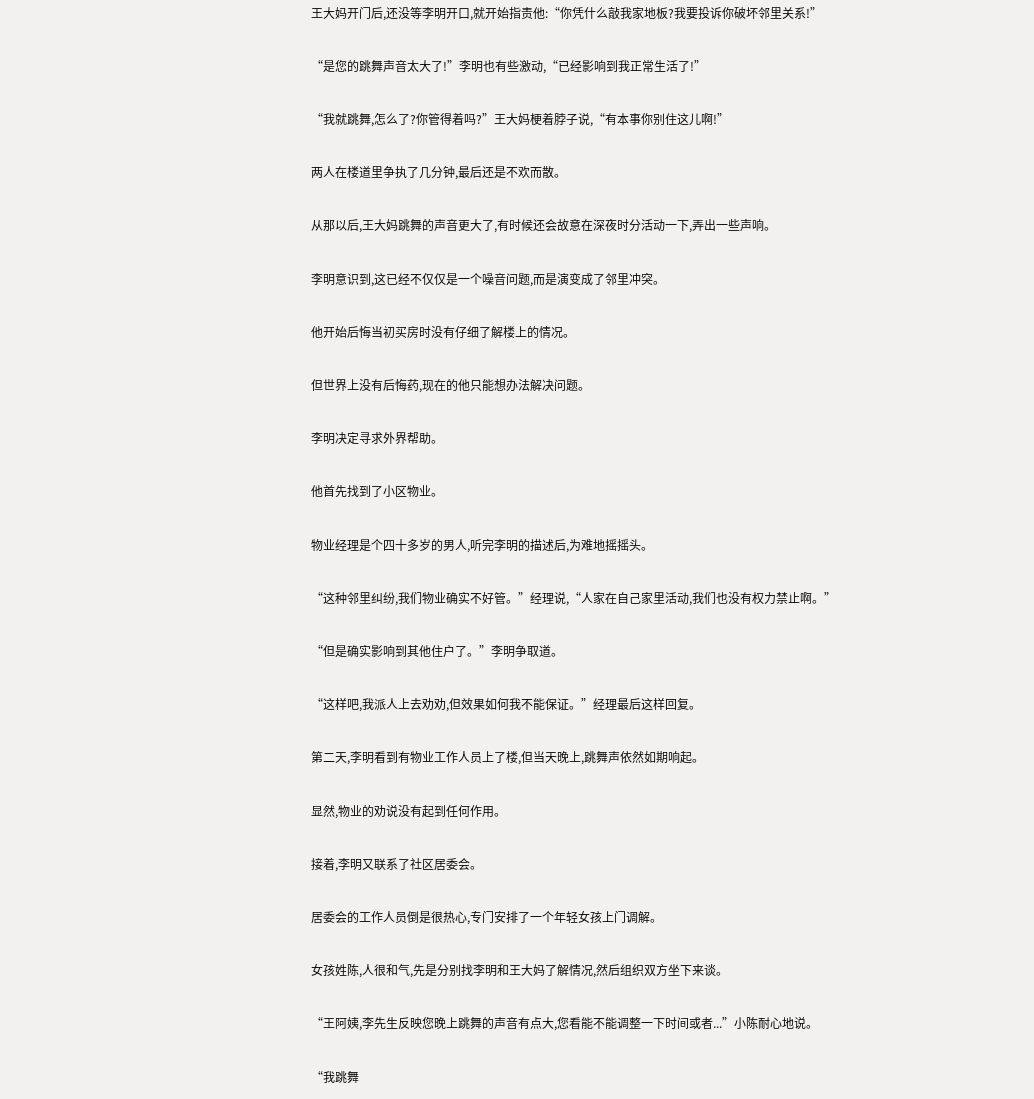王大妈开门后,还没等李明开口,就开始指责他:“你凭什么敲我家地板?我要投诉你破坏邻里关系!”

“是您的跳舞声音太大了!”李明也有些激动,“已经影响到我正常生活了!”

“我就跳舞,怎么了?你管得着吗?”王大妈梗着脖子说,“有本事你别住这儿啊!”

两人在楼道里争执了几分钟,最后还是不欢而散。

从那以后,王大妈跳舞的声音更大了,有时候还会故意在深夜时分活动一下,弄出一些声响。

李明意识到,这已经不仅仅是一个噪音问题,而是演变成了邻里冲突。

他开始后悔当初买房时没有仔细了解楼上的情况。

但世界上没有后悔药,现在的他只能想办法解决问题。

李明决定寻求外界帮助。

他首先找到了小区物业。

物业经理是个四十多岁的男人,听完李明的描述后,为难地摇摇头。

“这种邻里纠纷,我们物业确实不好管。”经理说,“人家在自己家里活动,我们也没有权力禁止啊。”

“但是确实影响到其他住户了。”李明争取道。

“这样吧,我派人上去劝劝,但效果如何我不能保证。”经理最后这样回复。

第二天,李明看到有物业工作人员上了楼,但当天晚上,跳舞声依然如期响起。

显然,物业的劝说没有起到任何作用。

接着,李明又联系了社区居委会。

居委会的工作人员倒是很热心,专门安排了一个年轻女孩上门调解。

女孩姓陈,人很和气,先是分别找李明和王大妈了解情况,然后组织双方坐下来谈。

“王阿姨,李先生反映您晚上跳舞的声音有点大,您看能不能调整一下时间或者...”小陈耐心地说。

“我跳舞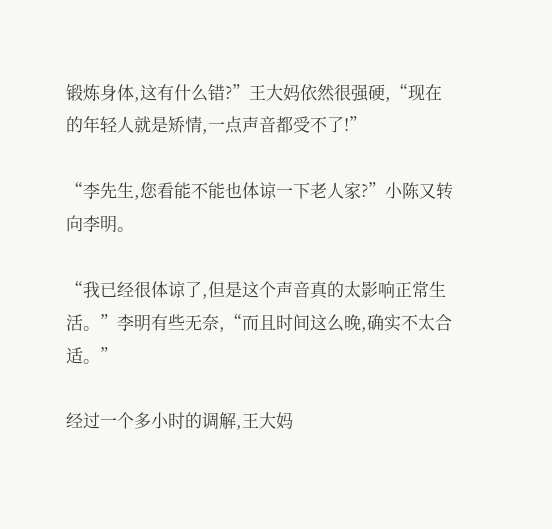锻炼身体,这有什么错?”王大妈依然很强硬,“现在的年轻人就是矫情,一点声音都受不了!”

“李先生,您看能不能也体谅一下老人家?”小陈又转向李明。

“我已经很体谅了,但是这个声音真的太影响正常生活。”李明有些无奈,“而且时间这么晚,确实不太合适。”

经过一个多小时的调解,王大妈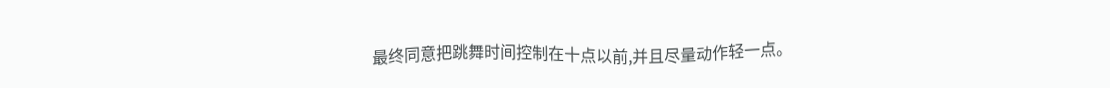最终同意把跳舞时间控制在十点以前,并且尽量动作轻一点。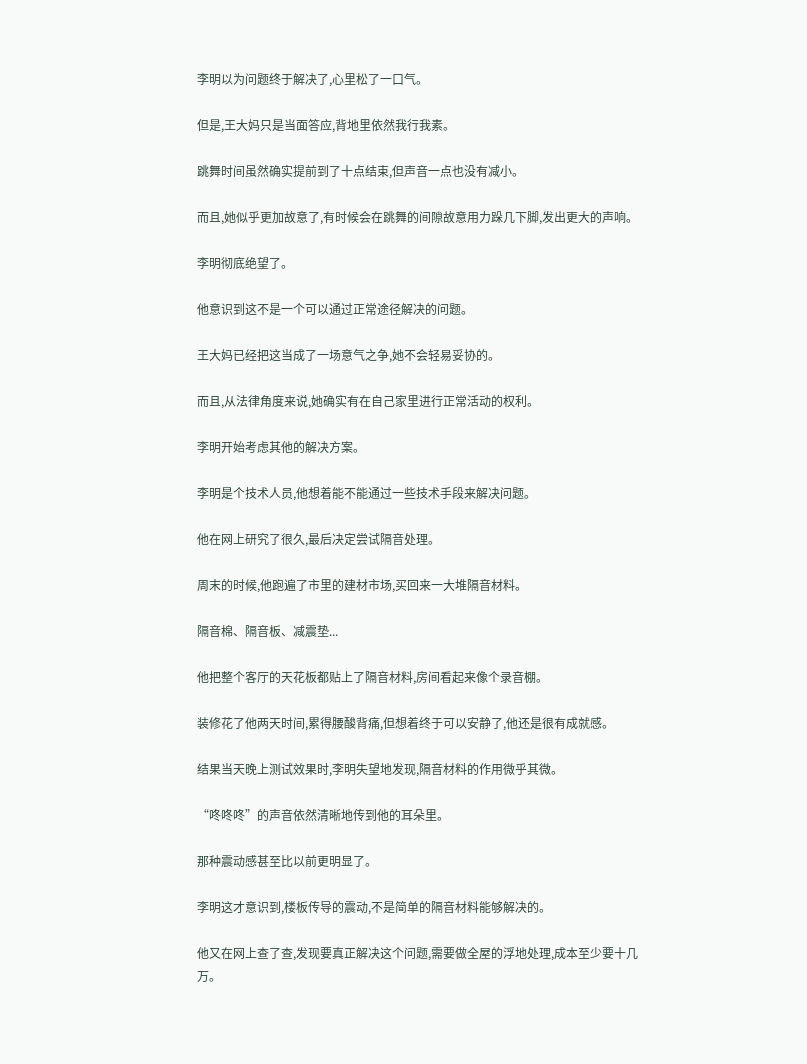李明以为问题终于解决了,心里松了一口气。

但是,王大妈只是当面答应,背地里依然我行我素。

跳舞时间虽然确实提前到了十点结束,但声音一点也没有减小。

而且,她似乎更加故意了,有时候会在跳舞的间隙故意用力跺几下脚,发出更大的声响。

李明彻底绝望了。

他意识到这不是一个可以通过正常途径解决的问题。

王大妈已经把这当成了一场意气之争,她不会轻易妥协的。

而且,从法律角度来说,她确实有在自己家里进行正常活动的权利。

李明开始考虑其他的解决方案。

李明是个技术人员,他想着能不能通过一些技术手段来解决问题。

他在网上研究了很久,最后决定尝试隔音处理。

周末的时候,他跑遍了市里的建材市场,买回来一大堆隔音材料。

隔音棉、隔音板、减震垫...

他把整个客厅的天花板都贴上了隔音材料,房间看起来像个录音棚。

装修花了他两天时间,累得腰酸背痛,但想着终于可以安静了,他还是很有成就感。

结果当天晚上测试效果时,李明失望地发现,隔音材料的作用微乎其微。

“咚咚咚”的声音依然清晰地传到他的耳朵里。

那种震动感甚至比以前更明显了。

李明这才意识到,楼板传导的震动,不是简单的隔音材料能够解决的。

他又在网上查了查,发现要真正解决这个问题,需要做全屋的浮地处理,成本至少要十几万。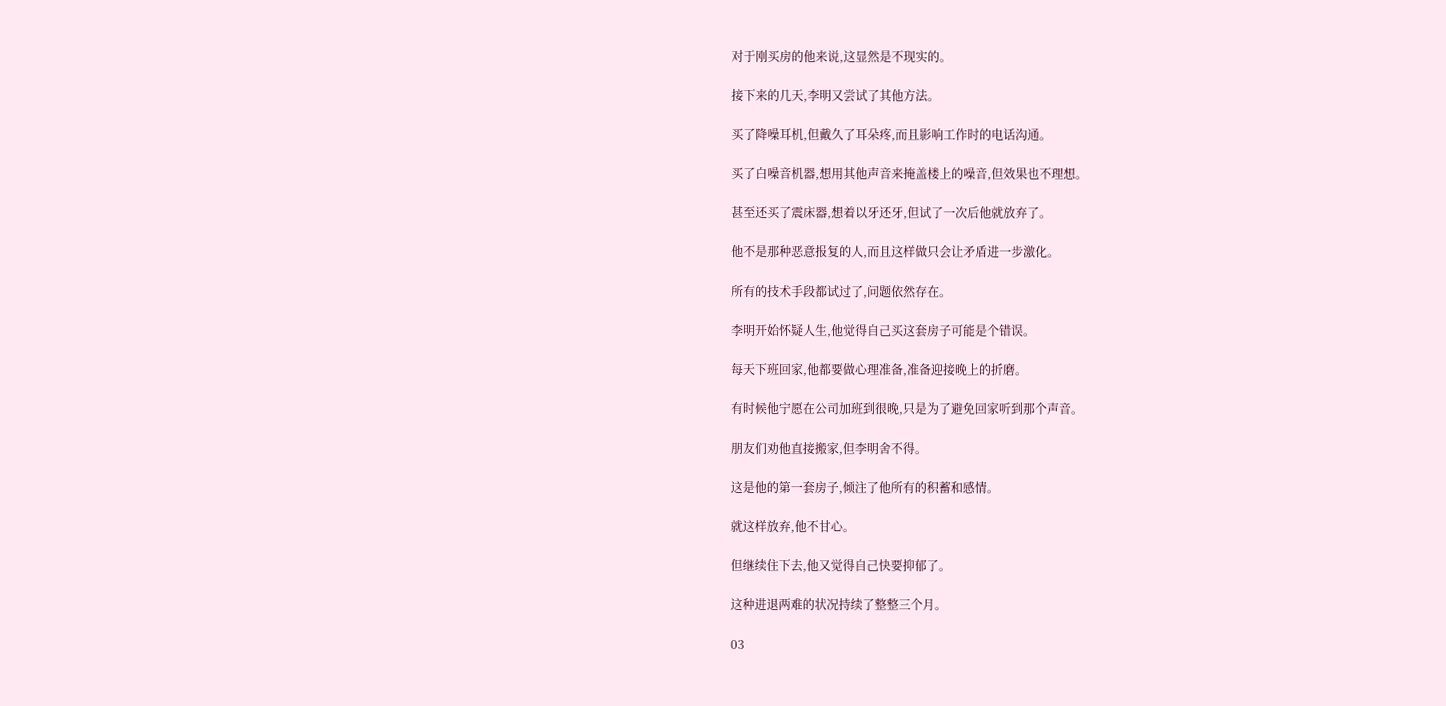对于刚买房的他来说,这显然是不现实的。

接下来的几天,李明又尝试了其他方法。

买了降噪耳机,但戴久了耳朵疼,而且影响工作时的电话沟通。

买了白噪音机器,想用其他声音来掩盖楼上的噪音,但效果也不理想。

甚至还买了震床器,想着以牙还牙,但试了一次后他就放弃了。

他不是那种恶意报复的人,而且这样做只会让矛盾进一步激化。

所有的技术手段都试过了,问题依然存在。

李明开始怀疑人生,他觉得自己买这套房子可能是个错误。

每天下班回家,他都要做心理准备,准备迎接晚上的折磨。

有时候他宁愿在公司加班到很晚,只是为了避免回家听到那个声音。

朋友们劝他直接搬家,但李明舍不得。

这是他的第一套房子,倾注了他所有的积蓄和感情。

就这样放弃,他不甘心。

但继续住下去,他又觉得自己快要抑郁了。

这种进退两难的状况持续了整整三个月。

03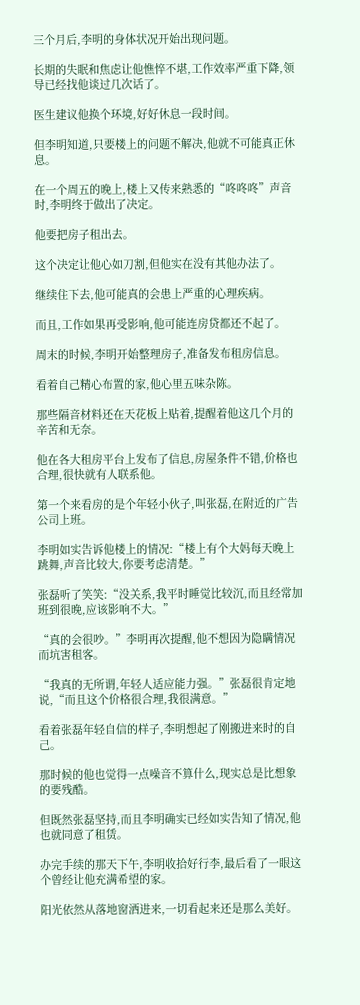三个月后,李明的身体状况开始出现问题。

长期的失眠和焦虑让他憔悴不堪,工作效率严重下降,领导已经找他谈过几次话了。

医生建议他换个环境,好好休息一段时间。

但李明知道,只要楼上的问题不解决,他就不可能真正休息。

在一个周五的晚上,楼上又传来熟悉的“咚咚咚”声音时,李明终于做出了决定。

他要把房子租出去。

这个决定让他心如刀割,但他实在没有其他办法了。

继续住下去,他可能真的会患上严重的心理疾病。

而且,工作如果再受影响,他可能连房贷都还不起了。

周末的时候,李明开始整理房子,准备发布租房信息。

看着自己精心布置的家,他心里五味杂陈。

那些隔音材料还在天花板上贴着,提醒着他这几个月的辛苦和无奈。

他在各大租房平台上发布了信息,房屋条件不错,价格也合理,很快就有人联系他。

第一个来看房的是个年轻小伙子,叫张磊,在附近的广告公司上班。

李明如实告诉他楼上的情况:“楼上有个大妈每天晚上跳舞,声音比较大,你要考虑清楚。”

张磊听了笑笑:“没关系,我平时睡觉比较沉,而且经常加班到很晚,应该影响不大。”

“真的会很吵。”李明再次提醒,他不想因为隐瞒情况而坑害租客。

“我真的无所谓,年轻人适应能力强。”张磊很肯定地说,“而且这个价格很合理,我很满意。”

看着张磊年轻自信的样子,李明想起了刚搬进来时的自己。

那时候的他也觉得一点噪音不算什么,现实总是比想象的要残酷。

但既然张磊坚持,而且李明确实已经如实告知了情况,他也就同意了租赁。

办完手续的那天下午,李明收拾好行李,最后看了一眼这个曾经让他充满希望的家。

阳光依然从落地窗洒进来,一切看起来还是那么美好。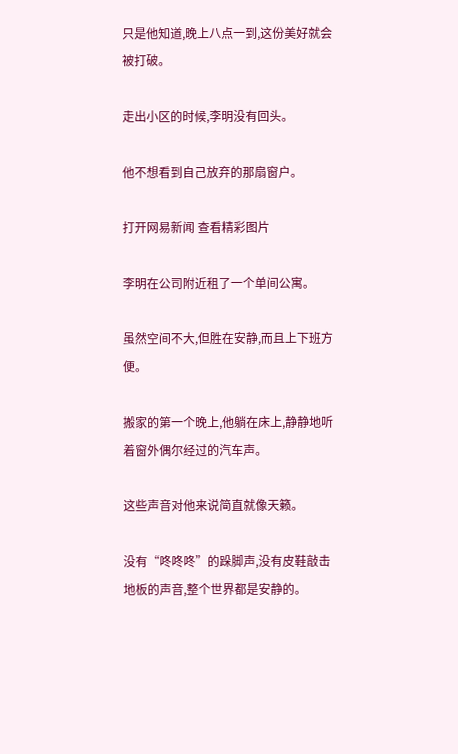只是他知道,晚上八点一到,这份美好就会被打破。

走出小区的时候,李明没有回头。

他不想看到自己放弃的那扇窗户。

打开网易新闻 查看精彩图片

李明在公司附近租了一个单间公寓。

虽然空间不大,但胜在安静,而且上下班方便。

搬家的第一个晚上,他躺在床上,静静地听着窗外偶尔经过的汽车声。

这些声音对他来说简直就像天籁。

没有“咚咚咚”的跺脚声,没有皮鞋敲击地板的声音,整个世界都是安静的。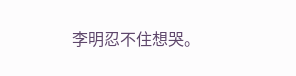李明忍不住想哭。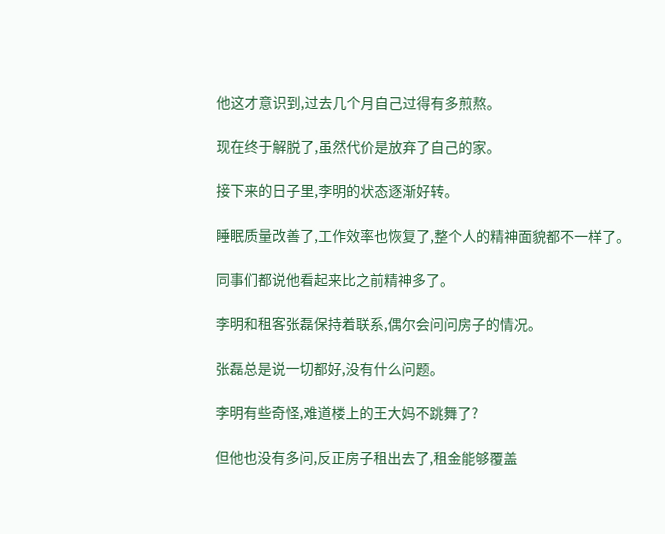他这才意识到,过去几个月自己过得有多煎熬。

现在终于解脱了,虽然代价是放弃了自己的家。

接下来的日子里,李明的状态逐渐好转。

睡眠质量改善了,工作效率也恢复了,整个人的精神面貌都不一样了。

同事们都说他看起来比之前精神多了。

李明和租客张磊保持着联系,偶尔会问问房子的情况。

张磊总是说一切都好,没有什么问题。

李明有些奇怪,难道楼上的王大妈不跳舞了?

但他也没有多问,反正房子租出去了,租金能够覆盖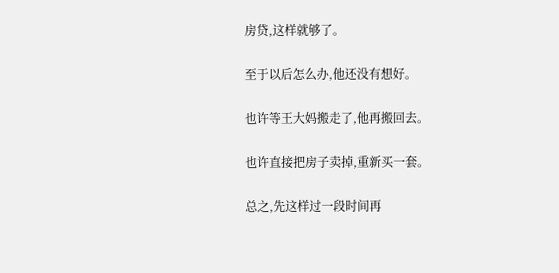房贷,这样就够了。

至于以后怎么办,他还没有想好。

也许等王大妈搬走了,他再搬回去。

也许直接把房子卖掉,重新买一套。

总之,先这样过一段时间再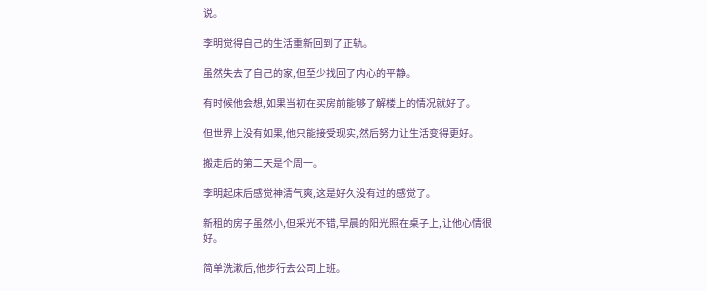说。

李明觉得自己的生活重新回到了正轨。

虽然失去了自己的家,但至少找回了内心的平静。

有时候他会想,如果当初在买房前能够了解楼上的情况就好了。

但世界上没有如果,他只能接受现实,然后努力让生活变得更好。

搬走后的第二天是个周一。

李明起床后感觉神清气爽,这是好久没有过的感觉了。

新租的房子虽然小,但采光不错,早晨的阳光照在桌子上,让他心情很好。

简单洗漱后,他步行去公司上班。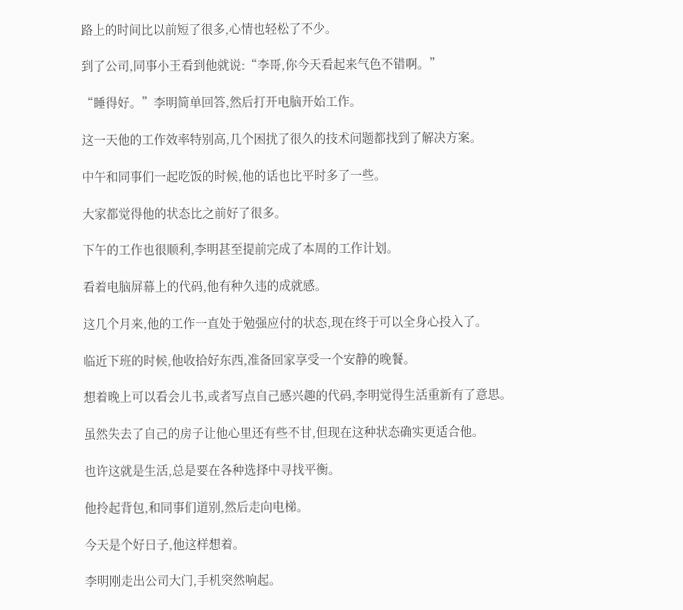路上的时间比以前短了很多,心情也轻松了不少。

到了公司,同事小王看到他就说:“李哥,你今天看起来气色不错啊。”

“睡得好。”李明简单回答,然后打开电脑开始工作。

这一天他的工作效率特别高,几个困扰了很久的技术问题都找到了解决方案。

中午和同事们一起吃饭的时候,他的话也比平时多了一些。

大家都觉得他的状态比之前好了很多。

下午的工作也很顺利,李明甚至提前完成了本周的工作计划。

看着电脑屏幕上的代码,他有种久违的成就感。

这几个月来,他的工作一直处于勉强应付的状态,现在终于可以全身心投入了。

临近下班的时候,他收拾好东西,准备回家享受一个安静的晚餐。

想着晚上可以看会儿书,或者写点自己感兴趣的代码,李明觉得生活重新有了意思。

虽然失去了自己的房子让他心里还有些不甘,但现在这种状态确实更适合他。

也许这就是生活,总是要在各种选择中寻找平衡。

他拎起背包,和同事们道别,然后走向电梯。

今天是个好日子,他这样想着。

李明刚走出公司大门,手机突然响起。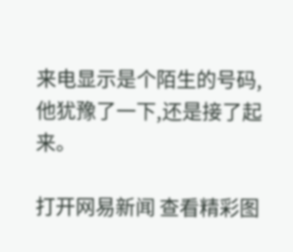来电显示是个陌生的号码,他犹豫了一下,还是接了起来。

打开网易新闻 查看精彩图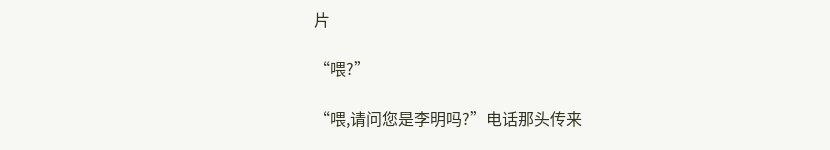片

“喂?”

“喂,请问您是李明吗?”电话那头传来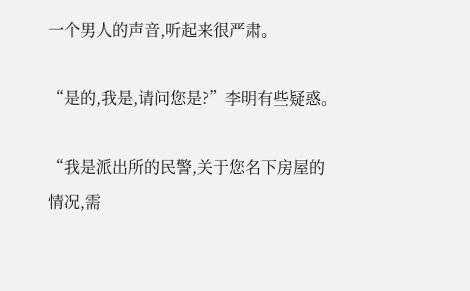一个男人的声音,听起来很严肃。

“是的,我是,请问您是?”李明有些疑惑。

“我是派出所的民警,关于您名下房屋的情况,需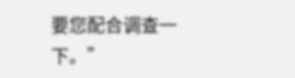要您配合调查一下。”